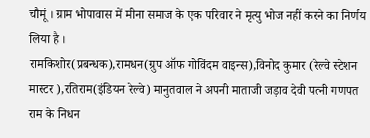चौमूं । ग्राम भोपावास में मीना समाज के एक परिवार ने मृत्यु भोज नहीं करने का निर्णय लिया है ।
रामकिशोर(प्रबन्धक),रामधन(ग्रुप ऑफ गोविंदम वाइन्स),विनोद कुमार (रेल्वे स्टेशन मास्टर ),रतिराम(इंडियन रेल्वे) मानुतवाल ने अपनी माताजी जड़ाव देवी पत्नी गणपत राम के निधन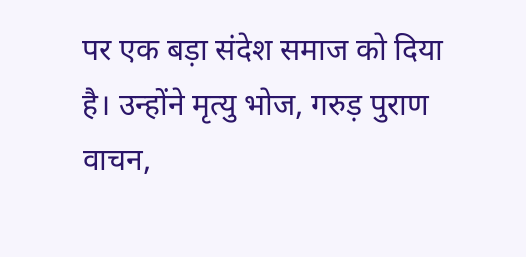पर एक बड़ा संदेश समाज को दिया है। उन्होंने मृत्यु भोज, गरुड़ पुराण वाचन,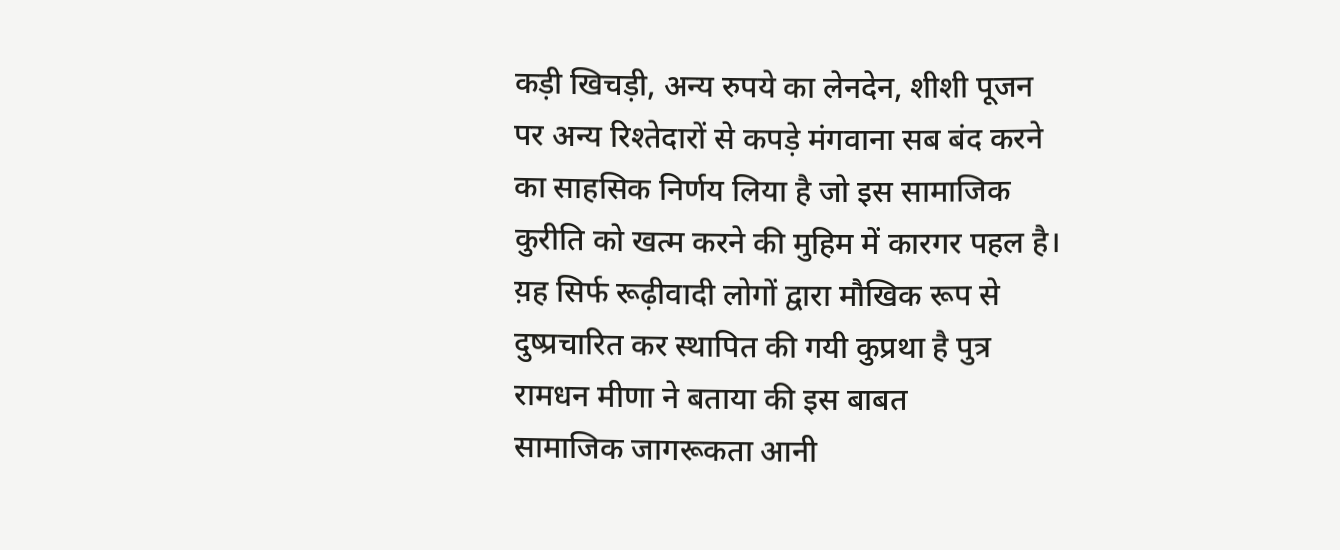कड़ी खिचड़ी, अन्य रुपये का लेनदेन, शीशी पूजन पर अन्य रिश्तेदारों से कपड़े मंगवाना सब बंद करने का साहसिक निर्णय लिया है जो इस सामाजिक कुरीति को खत्म करने की मुहिम में कारगर पहल है।
य़ह सिर्फ रूढ़ीवादी लोगों द्वारा मौखिक रूप से दुष्प्रचारित कर स्थापित की गयी कुप्रथा है पुत्र रामधन मीणा ने बताया की इस बाबत
सामाजिक जागरूकता आनी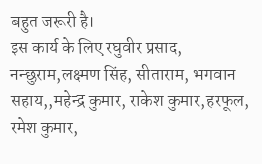बहुत जरूरी है।
इस कार्य के लिए रघुवीर प्रसाद, नन्छुराम,लक्ष्मण सिंह, सीताराम, भगवान सहाय,,महेन्द्र कुमार, राकेश कुमार,हरफूल, रमेश कुमार,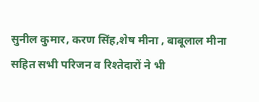सुनील कुमार, करण सिंह,शेष मीना , बाबूलाल मीना सहित सभी परिजन व रिश्तेदारों ने भी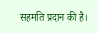सहमति प्रदान की है।